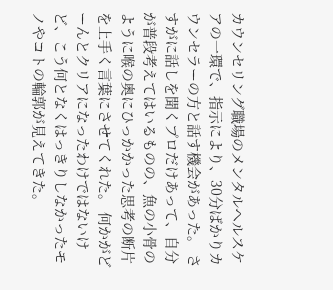カウンセリング職場のメンタルヘルスケアの一環で、指示により、30分ばかりカウンセラーの方と話す機会があった。 さすがに話しを聞くプロだけあって、自分が普段考えてはいるものの、魚の小骨のように喉の奥にひっかかった思考の断片を上手く言葉にさせてくれた。 何かがどーんとクリアになったわけではないけど、こう何となくはっきりしなかったモノやコトの輪郭が見えてきた。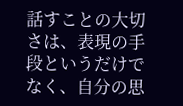話すことの大切さは、表現の手段というだけでなく、自分の思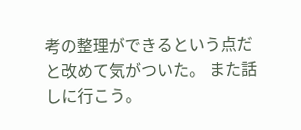考の整理ができるという点だと改めて気がついた。 また話しに行こう。